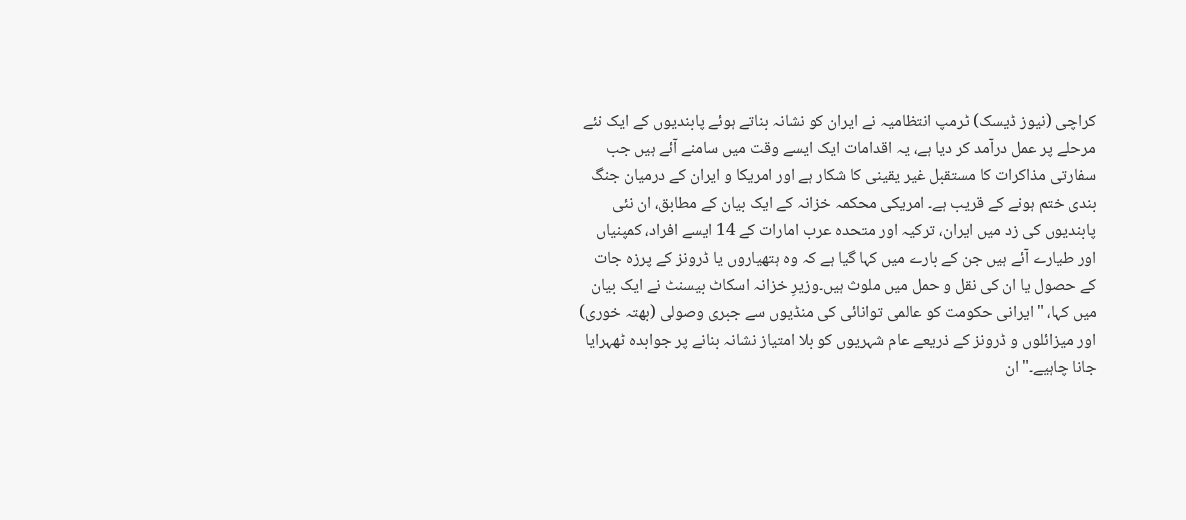کراچی (نیوز ڈیسک) ٹرمپ انتظامیہ نے ایران کو نشانہ بناتے ہوئے پابندیوں کے ایک نئے مرحلے پر عمل درآمد کر دیا ہے، یہ اقدامات ایک ایسے وقت میں سامنے آئے ہیں جب سفارتی مذاکرات کا مستقبل غیر یقینی کا شکار ہے اور امریکا و ایران کے درمیان جنگ بندی ختم ہونے کے قریب ہے۔ امریکی محکمہ خزانہ کے ایک بیان کے مطابق، ان نئی پابندیوں کی زد میں ایران، ترکیہ اور متحدہ عرب امارات کے 14 ایسے افراد، کمپنیاں اور طیارے آئے ہیں جن کے بارے میں کہا گیا ہے کہ وہ ہتھیاروں یا ڈرونز کے پرزہ جات کے حصول یا ان کی نقل و حمل میں ملوث ہیں۔وزیرِ خزانہ اسکاٹ بیسنٹ نے ایک بیان میں کہا، "ایرانی حکومت کو عالمی توانائی کی منڈیوں سے جبری وصولی (بھتہ خوری) اور میزائلوں و ڈرونز کے ذریعے عام شہریوں کو بلا امتیاز نشانہ بنانے پر جوابدہ ٹھہرایا جانا چاہیے۔"ان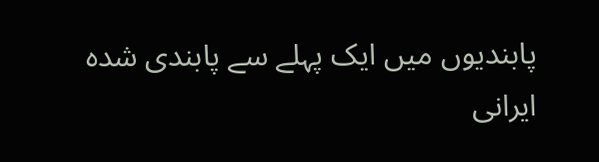پابندیوں میں ایک پہلے سے پابندی شدہ ایرانی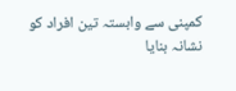کمپنی سے وابستہ تین افراد کو نشانہ بنایا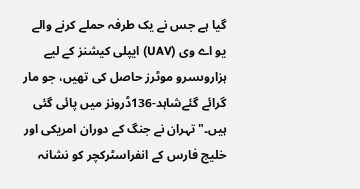گیا ہے جس نے یک طرفہ حملے کرنے والے یو اے وی (UAV) ایپلی کیشنز کے لیے ہزاروںسرو موٹرز حاصل کی تھیں، جو مار گرائے گئےشاہد-136ڈرونز میں پائی گئی ہیں۔" تہران نے جنگ کے دوران امریکی اور خلیج فارس کے انفراسٹرکچر کو نشانہ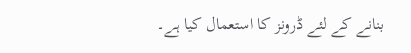بنانے کے لئے ڈرونز کا استعمال کیا ہے۔